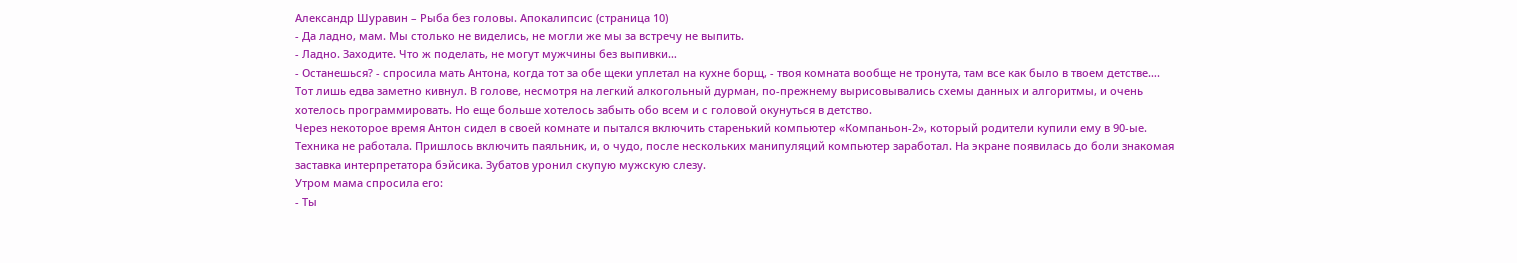Александр Шуравин – Рыба без головы. Апокалипсис (страница 10)
- Да ладно, мам. Мы столько не виделись, не могли же мы за встречу не выпить.
- Ладно. Заходите. Что ж поделать, не могут мужчины без выпивки…
- Останешься? - спросила мать Антона, когда тот за обе щеки уплетал на кухне борщ, - твоя комната вообще не тронута, там все как было в твоем детстве….
Тот лишь едва заметно кивнул. В голове, несмотря на легкий алкогольный дурман, по-прежнему вырисовывались схемы данных и алгоритмы, и очень хотелось программировать. Но еще больше хотелось забыть обо всем и с головой окунуться в детство.
Через некоторое время Антон сидел в своей комнате и пытался включить старенький компьютер «Компаньон-2», который родители купили ему в 90-ые. Техника не работала. Пришлось включить паяльник, и, о чудо, после нескольких манипуляций компьютер заработал. На экране появилась до боли знакомая заставка интерпретатора бэйсика. Зубатов уронил скупую мужскую слезу.
Утром мама спросила его:
- Ты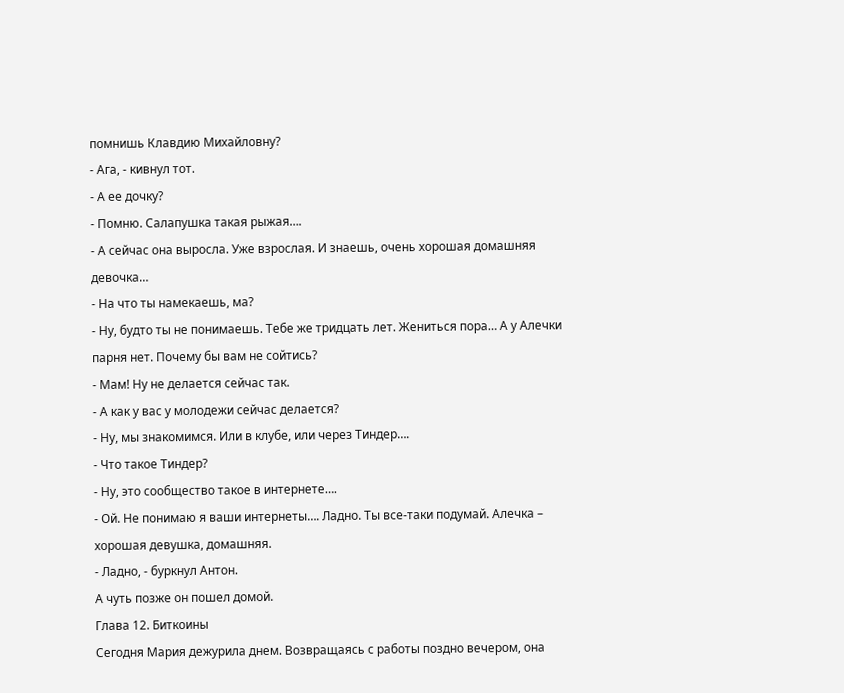помнишь Клавдию Михайловну?
- Ага, - кивнул тот.
- А ее дочку?
- Помню. Салапушка такая рыжая….
- А сейчас она выросла. Уже взрослая. И знаешь, очень хорошая домашняя девочка…
- На что ты намекаешь, ма?
- Ну, будто ты не понимаешь. Тебе же тридцать лет. Жениться пора… А у Алечки парня нет. Почему бы вам не сойтись?
- Мам! Ну не делается сейчас так.
- А как у вас у молодежи сейчас делается?
- Ну, мы знакомимся. Или в клубе, или через Тиндер….
- Что такое Тиндер?
- Ну, это сообщество такое в интернете….
- Ой. Не понимаю я ваши интернеты…. Ладно. Ты все-таки подумай. Алечка – хорошая девушка, домашняя.
- Ладно, - буркнул Антон.
А чуть позже он пошел домой.
Глава 12. Биткоины
Сегодня Мария дежурила днем. Возвращаясь с работы поздно вечером, она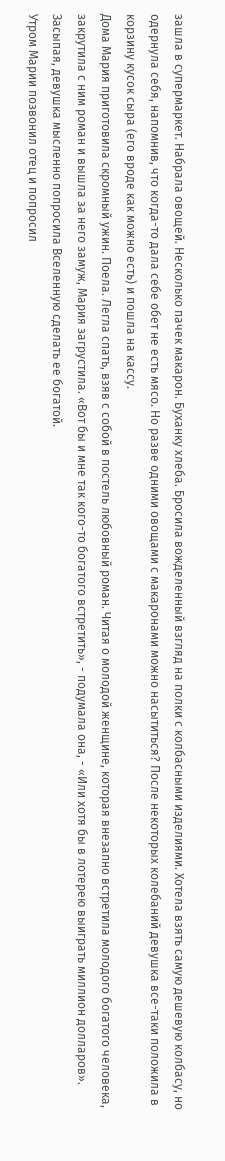зашла в супермаркет. Набрала овощей. Несколько пачек макарон. Буханку хлеба. Бросила вожделенный взгляд на полки с колбасными изделиями. Хотела взять самую дешевую колбасу, но одернула себя, напомнив, что когда-то дала себе обет не есть мясо. Но разве одними овощами с макаронами можно насытиться? После некоторых колебаний девушка все-таки положила в корзину кусок сыра (его вроде как можно есть) и пошла на кассу.
Дома Мария приготовила скромный ужин. Поела. Легла спать, взяв с собой в постель любовный роман. Читая о молодой женщине, которая внезапно встретила молодого богатого человека, закрутила с ним роман и вышла за него замуж, Мария загрустила. «Вот бы и мне так кого-то богатого встретить», - подумала она, - «Или хотя бы в лотерею выиграть миллион долларов». Засыпая, девушка мысленно попросила Вселенную сделать ее богатой.
Утром Марии позвонил отец и попросил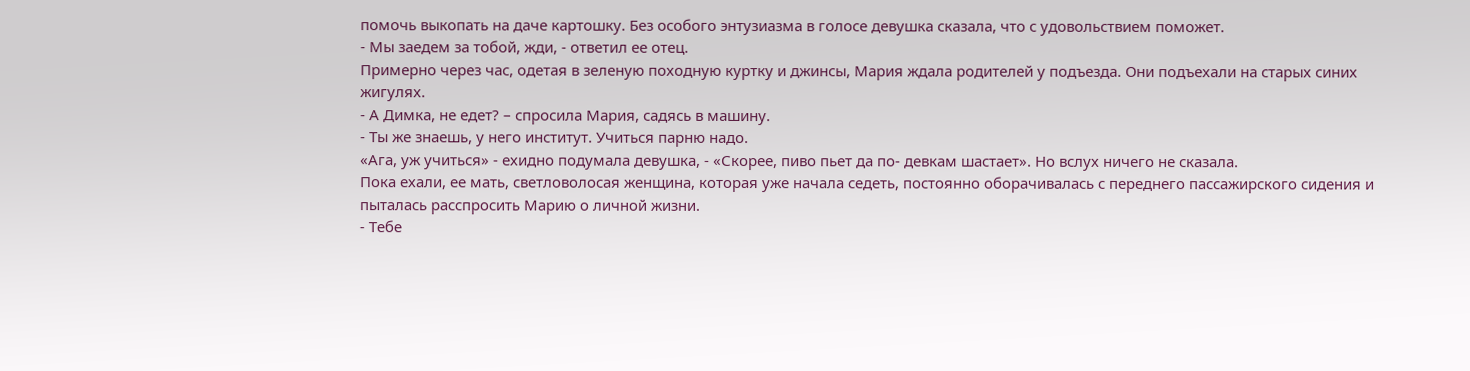помочь выкопать на даче картошку. Без особого энтузиазма в голосе девушка сказала, что с удовольствием поможет.
- Мы заедем за тобой, жди, - ответил ее отец.
Примерно через час, одетая в зеленую походную куртку и джинсы, Мария ждала родителей у подъезда. Они подъехали на старых синих жигулях.
- А Димка, не едет? – спросила Мария, садясь в машину.
- Ты же знаешь, у него институт. Учиться парню надо.
«Ага, уж учиться» - ехидно подумала девушка, - «Скорее, пиво пьет да по- девкам шастает». Но вслух ничего не сказала.
Пока ехали, ее мать, светловолосая женщина, которая уже начала седеть, постоянно оборачивалась с переднего пассажирского сидения и пыталась расспросить Марию о личной жизни.
- Тебе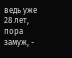ведь уже 28 лет, пора замуж, -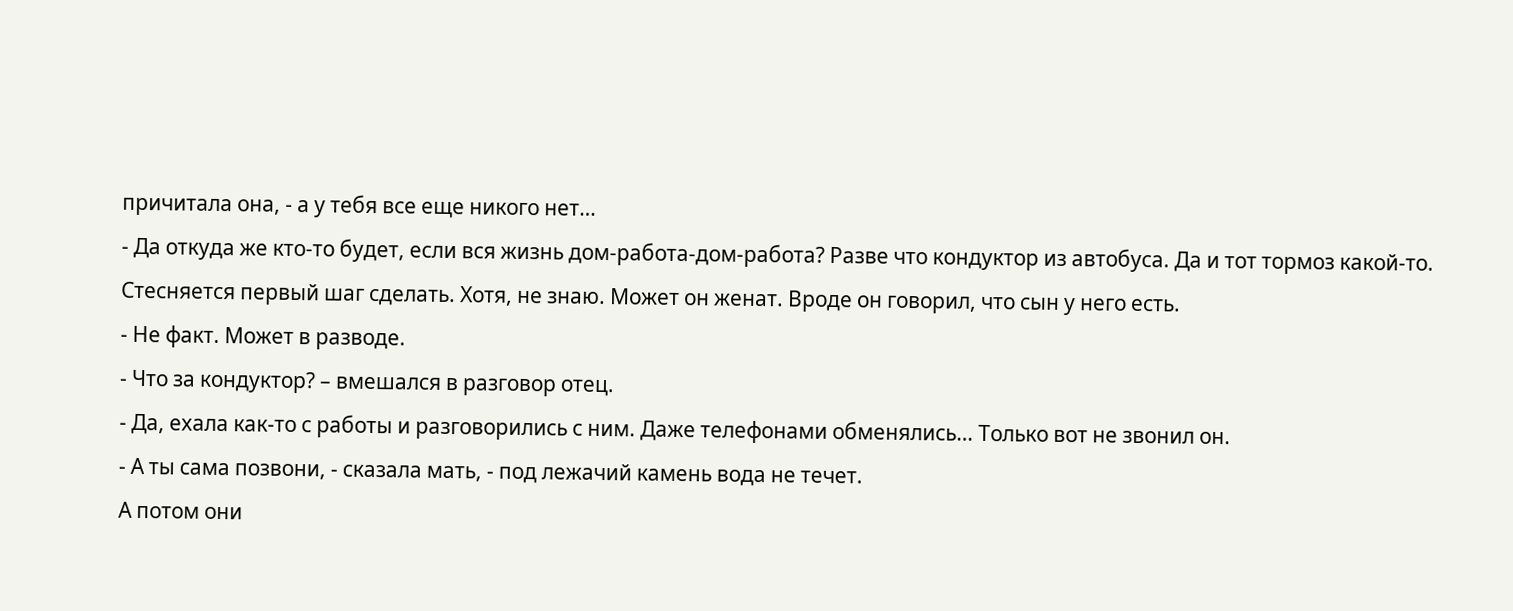причитала она, - а у тебя все еще никого нет…
- Да откуда же кто-то будет, если вся жизнь дом-работа-дом-работа? Разве что кондуктор из автобуса. Да и тот тормоз какой-то. Стесняется первый шаг сделать. Хотя, не знаю. Может он женат. Вроде он говорил, что сын у него есть.
- Не факт. Может в разводе.
- Что за кондуктор? – вмешался в разговор отец.
- Да, ехала как-то с работы и разговорились с ним. Даже телефонами обменялись… Только вот не звонил он.
- А ты сама позвони, - сказала мать, - под лежачий камень вода не течет.
А потом они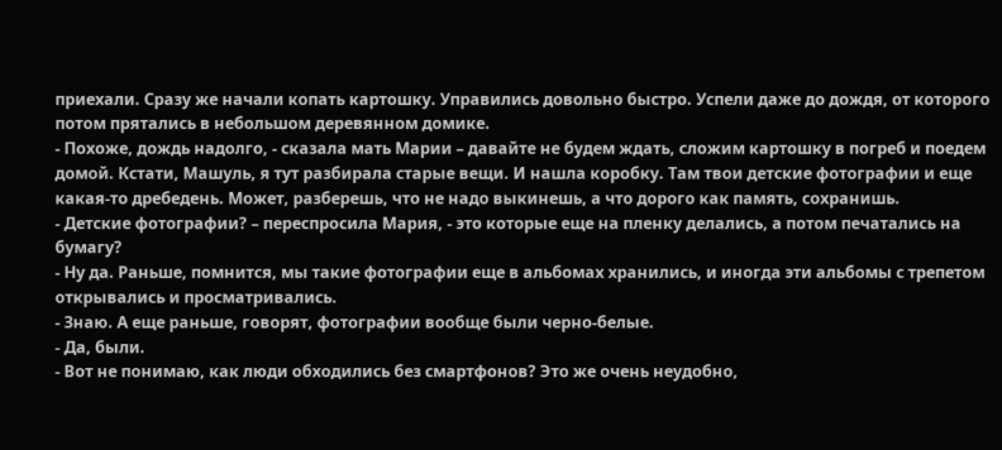приехали. Сразу же начали копать картошку. Управились довольно быстро. Успели даже до дождя, от которого потом прятались в небольшом деревянном домике.
- Похоже, дождь надолго, - сказала мать Марии – давайте не будем ждать, сложим картошку в погреб и поедем домой. Кстати, Машуль, я тут разбирала старые вещи. И нашла коробку. Там твои детские фотографии и еще какая-то дребедень. Может, разберешь, что не надо выкинешь, а что дорого как память, сохранишь.
- Детские фотографии? – переспросила Мария, - это которые еще на пленку делались, а потом печатались на бумагу?
- Ну да. Раньше, помнится, мы такие фотографии еще в альбомах хранились, и иногда эти альбомы с трепетом открывались и просматривались.
- Знаю. А еще раньше, говорят, фотографии вообще были черно-белые.
- Да, были.
- Вот не понимаю, как люди обходились без смартфонов? Это же очень неудобно,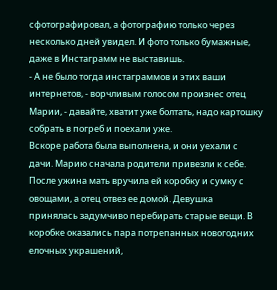сфотографировал, а фотографию только через несколько дней увидел. И фото только бумажные, даже в Инстаграмм не выставишь.
- А не было тогда инстаграммов и этих ваши интернетов, - ворчливым голосом произнес отец Марии, - давайте, хватит уже болтать, надо картошку собрать в погреб и поехали уже.
Вскоре работа была выполнена, и они уехали с дачи. Марию сначала родители привезли к себе. После ужина мать вручила ей коробку и сумку с овощами, а отец отвез ее домой. Девушка принялась задумчиво перебирать старые вещи. В коробке оказались пара потрепанных новогодних елочных украшений,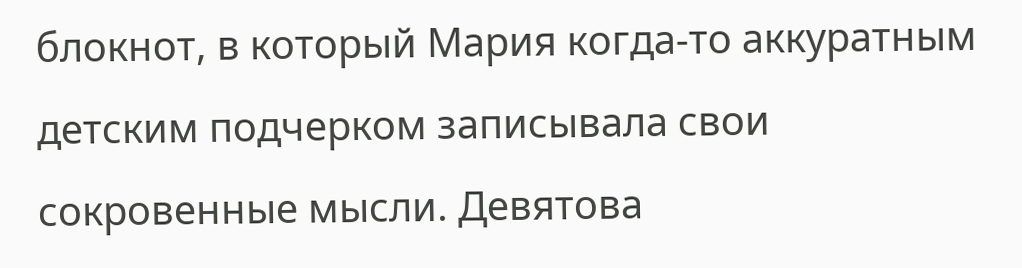блокнот, в который Мария когда-то аккуратным детским подчерком записывала свои сокровенные мысли. Девятова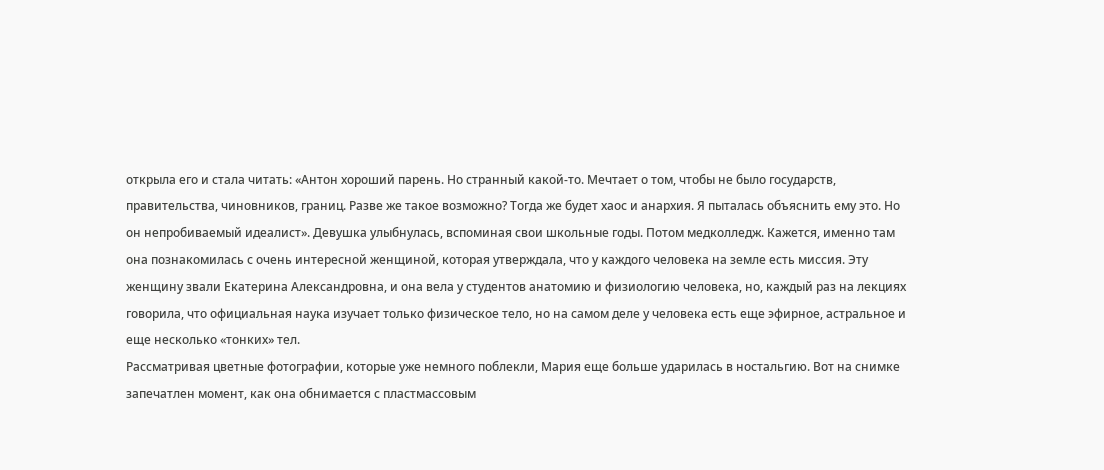открыла его и стала читать: «Антон хороший парень. Но странный какой-то. Мечтает о том, чтобы не было государств, правительства, чиновников, границ. Разве же такое возможно? Тогда же будет хаос и анархия. Я пыталась объяснить ему это. Но он непробиваемый идеалист». Девушка улыбнулась, вспоминая свои школьные годы. Потом медколледж. Кажется, именно там она познакомилась с очень интересной женщиной, которая утверждала, что у каждого человека на земле есть миссия. Эту женщину звали Екатерина Александровна, и она вела у студентов анатомию и физиологию человека, но, каждый раз на лекциях говорила, что официальная наука изучает только физическое тело, но на самом деле у человека есть еще эфирное, астральное и еще несколько «тонких» тел.
Рассматривая цветные фотографии, которые уже немного поблекли, Мария еще больше ударилась в ностальгию. Вот на снимке запечатлен момент, как она обнимается с пластмассовым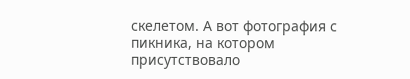скелетом. А вот фотография с пикника, на котором присутствовало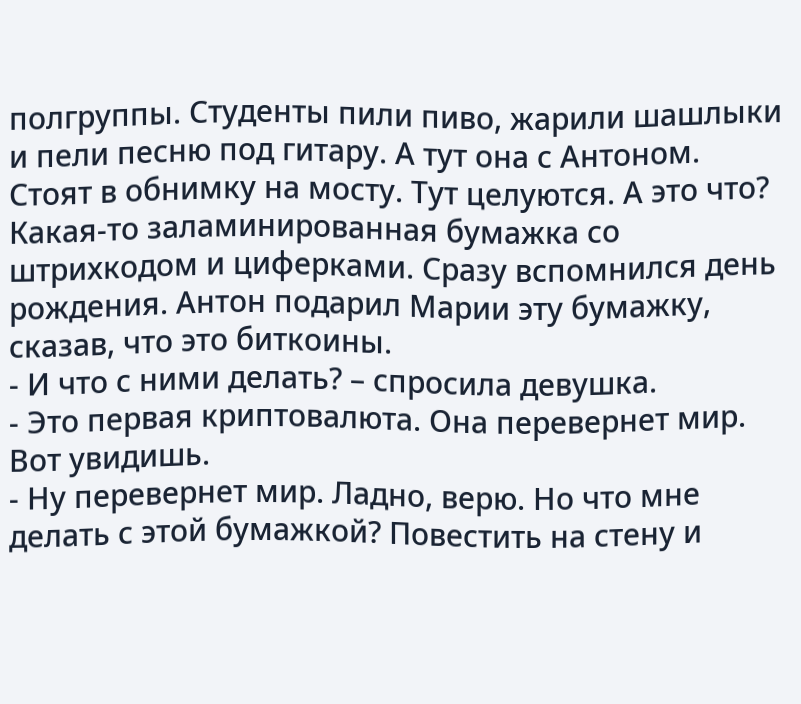полгруппы. Студенты пили пиво, жарили шашлыки и пели песню под гитару. А тут она с Антоном. Стоят в обнимку на мосту. Тут целуются. А это что? Какая-то заламинированная бумажка со штрихкодом и циферками. Сразу вспомнился день рождения. Антон подарил Марии эту бумажку, сказав, что это биткоины.
- И что с ними делать? – спросила девушка.
- Это первая криптовалюта. Она перевернет мир. Вот увидишь.
- Ну перевернет мир. Ладно, верю. Но что мне делать с этой бумажкой? Повестить на стену и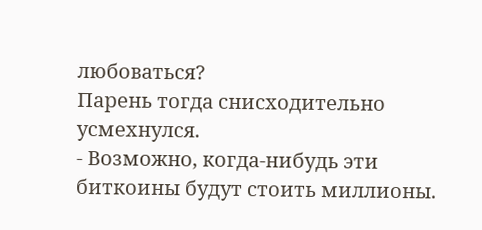любоваться?
Парень тогда снисходительно усмехнулся.
- Возможно, когда-нибудь эти биткоины будут стоить миллионы.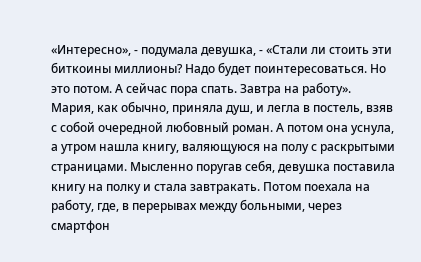«Интересно», - подумала девушка, - «Стали ли стоить эти биткоины миллионы? Надо будет поинтересоваться. Но это потом. А сейчас пора спать. Завтра на работу».
Мария, как обычно, приняла душ, и легла в постель, взяв с собой очередной любовный роман. А потом она уснула, а утром нашла книгу, валяющуюся на полу с раскрытыми страницами. Мысленно поругав себя, девушка поставила книгу на полку и стала завтракать. Потом поехала на работу, где, в перерывах между больными, через смартфон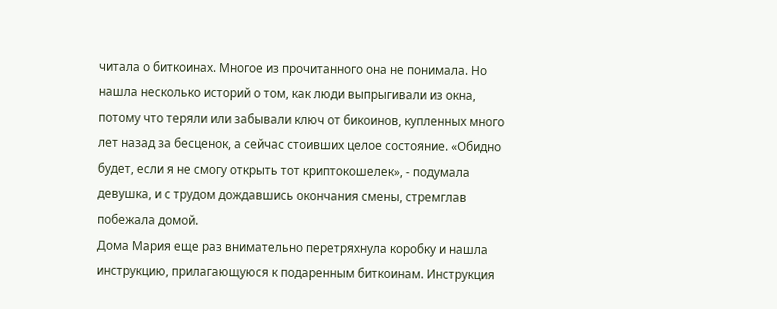читала о биткоинах. Многое из прочитанного она не понимала. Но нашла несколько историй о том, как люди выпрыгивали из окна, потому что теряли или забывали ключ от бикоинов, купленных много лет назад за бесценок, а сейчас стоивших целое состояние. «Обидно будет, если я не смогу открыть тот криптокошелек», - подумала девушка, и с трудом дождавшись окончания смены, стремглав побежала домой.
Дома Мария еще раз внимательно перетряхнула коробку и нашла инструкцию, прилагающуюся к подаренным биткоинам. Инструкция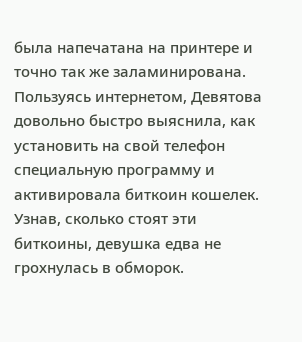была напечатана на принтере и точно так же заламинирована. Пользуясь интернетом, Девятова довольно быстро выяснила, как установить на свой телефон специальную программу и активировала биткоин кошелек. Узнав, сколько стоят эти биткоины, девушка едва не грохнулась в обморок.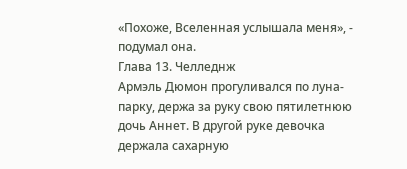«Похоже, Вселенная услышала меня», - подумал она.
Глава 13. Челледнж
Армэль Дюмон прогуливался по луна-парку, держа за руку свою пятилетнюю дочь Аннет. В другой руке девочка держала сахарную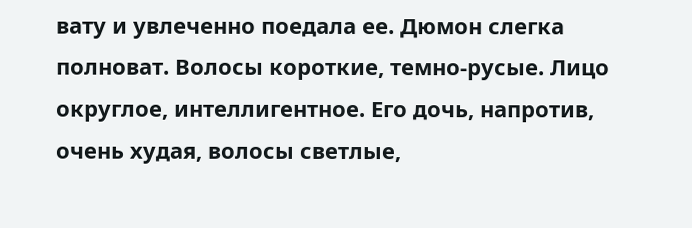вату и увлеченно поедала ее. Дюмон слегка полноват. Волосы короткие, темно-русые. Лицо округлое, интеллигентное. Его дочь, напротив, очень худая, волосы светлые,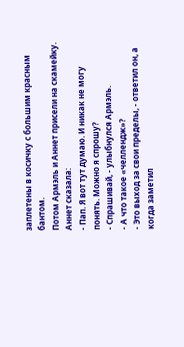заплетены в косичку с большим красным бантом.
Потом Армэль и Аннет присели на скамейку. Аннет сказала:
- Пап. Я вот тут думаю. И никак не могу понять. Можно я спрошу?
- Спрашивай, - улыбнулся Армэль.
- А что такое «челлендж»?
- Это выход за свои пределы, - ответил он, а когда заметил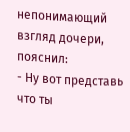непонимающий взгляд дочери, пояснил:
- Ну вот представь что ты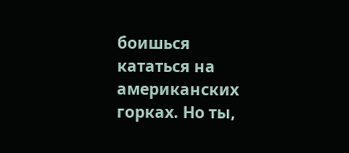боишься кататься на американских горках. Но ты,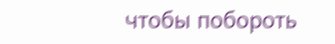чтобы побороть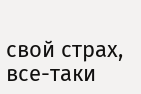свой страх, все-таки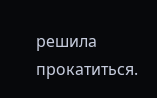решила прокатиться.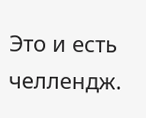Это и есть челлендж.